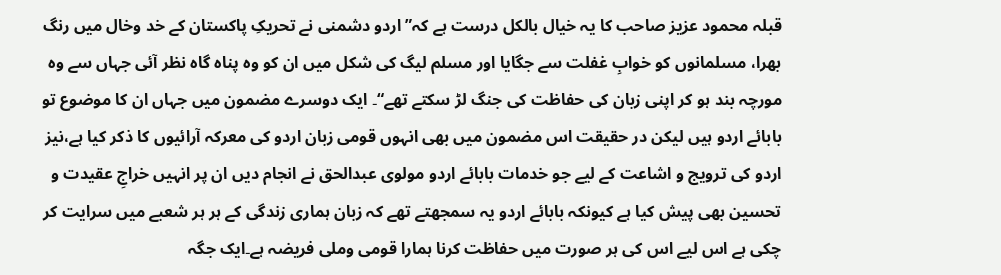قبلہ محمود عزیز صاحب کا یہ خیال بالکل درست ہے کہ”اردو دشمنی نے تحریکِ پاکستان کے خد وخال میں رنگ بھرا، مسلمانوں کو خوابِ غفلت سے جگایا اور مسلم لیگ کی شکل میں ان کو وہ پناہ گاہ نظر آئی جہاں سے وہ مورچہ بند ہو کر اپنی زبان کی حفاظت کی جنگ لڑ سکتے تھے“۔ ایک دوسرے مضمون میں جہاں ان کا موضوع تو بابائے اردو ہیں لیکن در حقیقت اس مضمون میں بھی انہوں قومی زبان اردو کی معرکہ آرائیوں کا ذکر کیا ہے،نیز اردو کی ترویج و اشاعت کے لیے جو خدمات بابائے اردو مولوی عبدالحق نے انجام دیں ان پر انہیں خراجِ عقیدت و تحسین بھی پیش کیا ہے کیونکہ بابائے اردو یہ سمجھتے تھے کہ زبان ہماری زندگی کے ہر ہر شعبے میں سرایت کر چکی ہے اس لیے اس کی ہر صورت میں حفاظت کرنا ہمارا قومی وملی فریضہ ہے۔ایک جگہ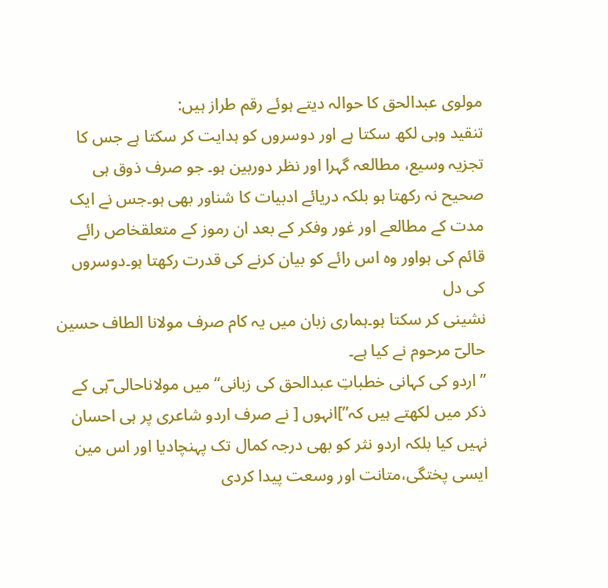مولوی عبدالحق کا حوالہ دیتے ہوئے رقم طراز ہیں:
تنقید وہی لکھ سکتا ہے اور دوسروں کو ہدایت کر سکتا ہے جس کا تجزیہ وسیع، مطالعہ گہرا اور نظر دوربین ہو۔ جو صرف ذوق ہی صحیح نہ رکھتا ہو بلکہ دریائے ادبیات کا شناور بھی ہو۔جس نے ایک مدت کے مطالعے اور غور وفکر کے بعد ان رموز کے متعلقخاص رائے قائم کی ہواور وہ اس رائے کو بیان کرنے کی قدرت رکھتا ہو۔دوسروں کی دل
نشینی کر سکتا ہو۔ہماری زبان میں یہ کام صرف مولانا الطاف حسین حالیؔ مرحوم نے کیا ہے۔
”اردو کی کہانی خطباتِ عبدالحق کی زبانی“ میں مولاناحالی ؔہی کے ذکر میں لکھتے ہیں کہ”]انہوں [ نے صرف اردو شاعری پر ہی احسان نہیں کیا بلکہ اردو نثر کو بھی درجہ کمال تک پہنچادیا اور اس مین ایسی پختگی،متانت اور وسعت پیدا کردی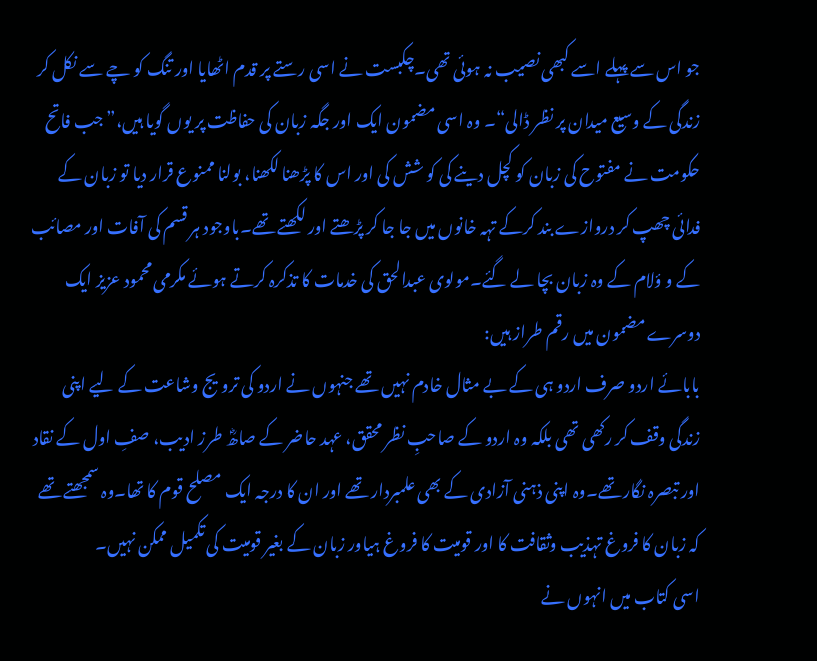جو اس سے پہلے اسے کبھی نصیب نہ ہوئی تھی۔چکبست نے اسی رستے پر قدم اٹھایا اور تنگ کو چے سے نکل کر زندگی کے وسیع میدان پر نظر ڈالی“۔ وہ اسی مضمون ایک اور جگہ زبان کی حفاظت پر یوں گویا ہیں،”جب فاتح حکومت نے مفتوح کی زبان کو کچل دینے کی کو شش کی اور اس کا پڑھنا لکھنا، بولنا ممنوع قرار دیا تو زبان کے فدائی چھپ کر دروازے بند کرکے تہہ خانوں میں جا جا کر پڑھتے اور لکھتے تھے۔باوجود ہر قسم کی آفات اور مصائب کے و ؤلام کے وہ زبان بچا لے گئے۔مولوی عبدالحق کی خدمات کا تذکرہ کرتے ہوئے مکرمی محمود عزیز ایک دوسرے مضمون میں رقم طراز ہیں:
بابائے اردو صرف اردو ہی کے بے مثال خادم نہیں تھے جنہوں نے اردو کی ترویج وشاعت کے لیے اپنی زندگی وقف کر رکھی تھی بلکہ وہ اردو کے صاحبِ نظر محقق، عہد حاضر کے صاھؓ طرز ادیب، صفِ اول کے نقاد اور تبصرہ نگار تھے۔وہ اپنی ذہنی آزادی کے بھی علمبردار تھے اور ان کا درجہ ایک مصلح قوم کا تھا۔وہ سمجھتے تھے کہ زبان کا فروغ تہذیب وثقافت کا اور قومیت کا فروغ ہیاور زبان کے بغیر قومیت کی تکمیل ممکن نہیں۔
اسی کتاب میں انہوں نے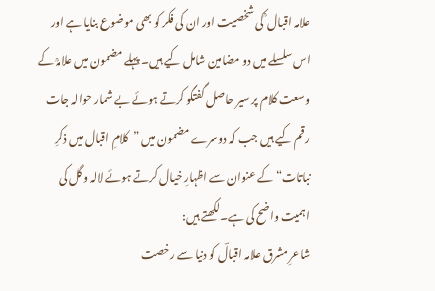علامہ اقبال ؒ کی شخصیت اور ان کی فکر کو بھی موضوع بنایا ہے اور اس سلسلے میں دو مضامین شامل کیے ہیں۔ پہلے مضمون میں علامہؒ کے وسعت کلام پر سیر حاصل گفتگو کرتے ہوئے بے شمار حوالہ جات رقم کیے ہیں جب کہ دوسرے مضمون میں ”کلامِ اقبال میں ذکرِ نباتات“ کے عنوان سے اظہارِ خیال کرتے ہوئے لالہ وگل کی اہمیت واضح کی ہے۔لکھتے ہیں:
شاعرِ مشرق علامہ اقبالؔ کو دنیا سے رخصت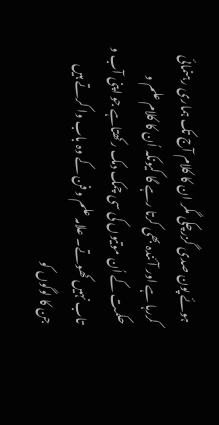ہوئے پون صدی گزرچکی مگر ان کا کلام آج تک ہماری رہنمائی کررہا ہے اور آئندہ بھی کرتا رہے گا کیونکہ اُن کا کلام علم و حکمت کے اُن موتیوں کی سی چمک دمک رکھتاہے جو اپنی آب و تاب نہیں کھوتے۔ علامہ علم و فن کے وہ باب وا کرتے ہیں جن کا لوگوں کو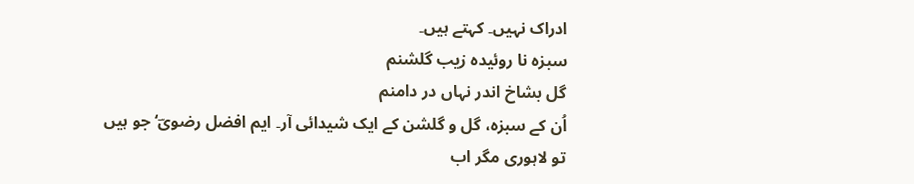ادراک نہیں۔ کہتے ہیں۔
سبزہ نا روئیدہ زیب گلشنم
گل بشاخ اندر نہاں در دامنم
اُن کے سبزہ، گل و گلشن کے ایک شیدائی آر۔ ایم افضل رضویؔ‘ جو ہیں تو لاہوری مگر اب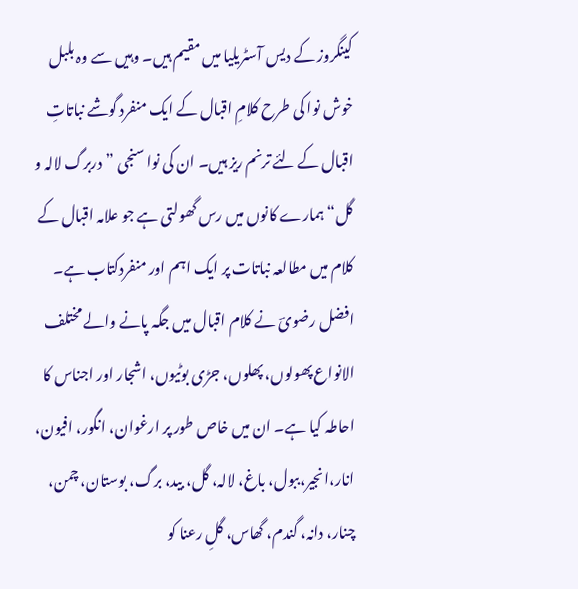کینگروز کے دیس آسٹریلیا میں مقیم ہیں۔ وہیں سے وہ بلبل خوش نوا کی طرح کلامِ اقبال کے ایک منفرد گوشے نباتاتِ اقبال کے لئے ترنم ریز ہیں۔ ان کی نوا سنجی ”دربرگ لالہ و گل“ ہمارے کانوں میں رس گھولتی ہے جو علامہ اقبال کے کلام میں مطالعہ نباتات پر ایک اہم اور منفردکتاب ہے۔ افضل رضویؔ نے کلام اقبال میں جگہ پانے والے مختلف الانواع پھولوں، پھلوں، جڑی بوٹیوں، اشجار اور اجناس کا احاطہ کیا ہے۔ ان میں خاص طور پر ارغوان، انگور، افیون، انار،انجیر،ببول، باغ، لالہ، گل، بید، برگ، بوستان، چمن، چنار، دانہ، گندم، گھاس، گلِ رعنا کو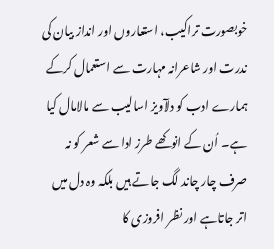خوبصورت تراکیب، استعاروں اور انداز بیان کی ندرت اور شاعرانہ مہارت سے استعمال کرکے ہمارے ادب کو دلآویز اسالیب سے مالامال کیا ہے۔ اُن کے انوکھے طرز ادا سے شعر کو نہ صرف چار چاند لگ جاتے ہیں بلکہ وہ دل میں اتر جاتاہے اور نظر افروزی کا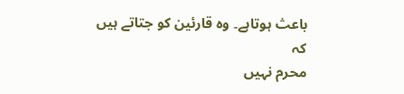باعث ہوتاہے۔ وہ قارئین کو جتاتے ہیں کہ
محرم نہیں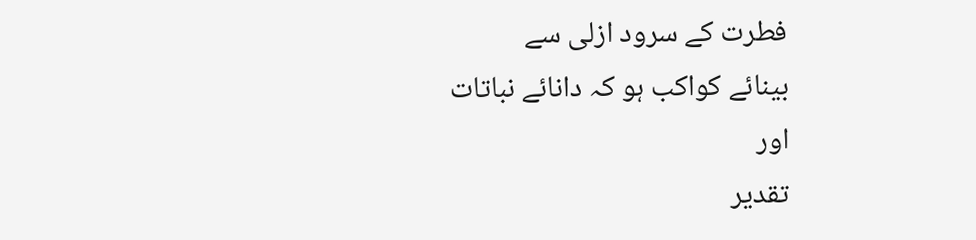فطرت کے سرود ازلی سے
بینائے کواکب ہو کہ دانائے نباتات
اور
تقدیر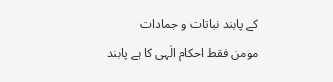کے پابند نباتات و جمادات
مومن فقط احکام الٰہی کا ہے پابند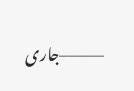———–جاری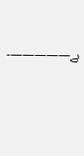ہے—————-